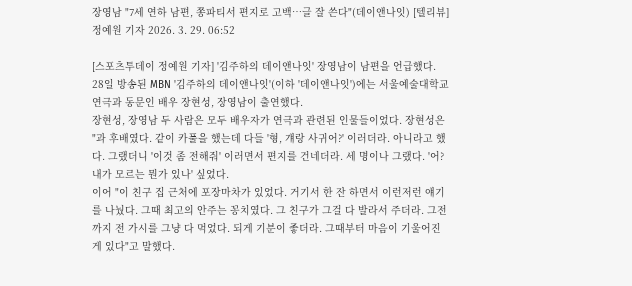장영남 "7세 연하 남편, 쫑파티서 편지로 고백…글 잘 쓴다"(데이앤나잇) [텔리뷰]
정예원 기자 2026. 3. 29. 06:52

[스포츠투데이 정예원 기자] '김주하의 데이앤나잇' 장영남이 남편을 언급했다.
28일 방송된 MBN '김주하의 데이앤나잇'(이하 '데이앤나잇')에는 서울예술대학교 연극과 동문인 배우 장현성, 장영남이 출연했다.
장현성, 장영남 두 사람은 모두 배우자가 연극과 관련된 인물들이었다. 장현성은 "과 후배였다. 같이 카풀을 했는데 다들 '형, 걔랑 사귀어?' 이러더라. 아니라고 했다. 그랬더니 '이것 좀 전해줘' 이러면서 편지를 건네더라. 세 명이나 그랬다. '어? 내가 모르는 뭔가 있나' 싶었다.
이어 "이 친구 집 근처에 포장마차가 있었다. 거기서 한 잔 하면서 이런저런 얘기를 나눴다. 그때 최고의 안주는 꽁치였다. 그 친구가 그걸 다 발라서 주더라. 그전까지 전 가시를 그냥 다 먹었다. 되게 기분이 좋더라. 그때부터 마음이 기울어진 게 있다"고 말했다.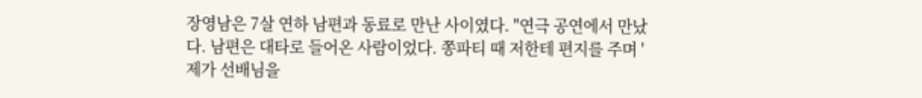장영남은 7살 연하 남편과 동료로 만난 사이였다. "연극 공연에서 만났다. 남편은 대타로 들어온 사람이었다. 쫑파티 때 저한테 편지를 주며 '제가 선배님을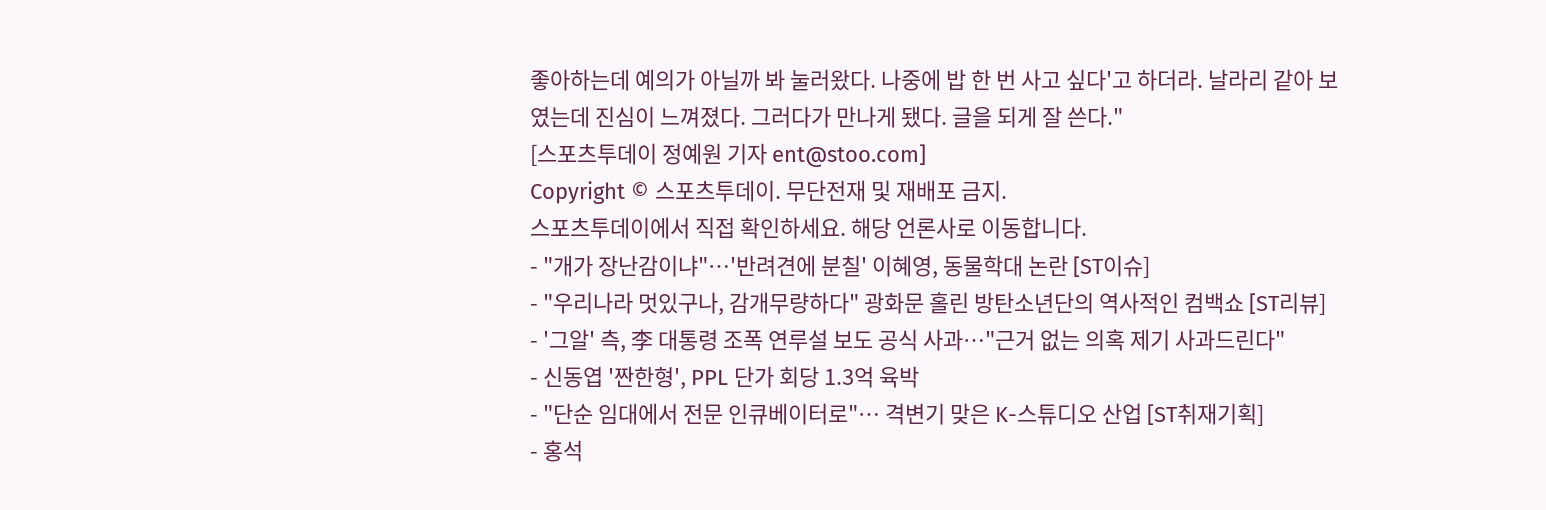좋아하는데 예의가 아닐까 봐 눌러왔다. 나중에 밥 한 번 사고 싶다'고 하더라. 날라리 같아 보였는데 진심이 느껴졌다. 그러다가 만나게 됐다. 글을 되게 잘 쓴다."
[스포츠투데이 정예원 기자 ent@stoo.com]
Copyright © 스포츠투데이. 무단전재 및 재배포 금지.
스포츠투데이에서 직접 확인하세요. 해당 언론사로 이동합니다.
- "개가 장난감이냐"…'반려견에 분칠' 이혜영, 동물학대 논란 [ST이슈]
- "우리나라 멋있구나, 감개무량하다" 광화문 홀린 방탄소년단의 역사적인 컴백쇼 [ST리뷰]
- '그알' 측, 李 대통령 조폭 연루설 보도 공식 사과…"근거 없는 의혹 제기 사과드린다"
- 신동엽 '짠한형', PPL 단가 회당 1.3억 육박
- "단순 임대에서 전문 인큐베이터로"… 격변기 맞은 K-스튜디오 산업 [ST취재기획]
- 홍석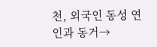천, 외국인 동성 연인과 동거→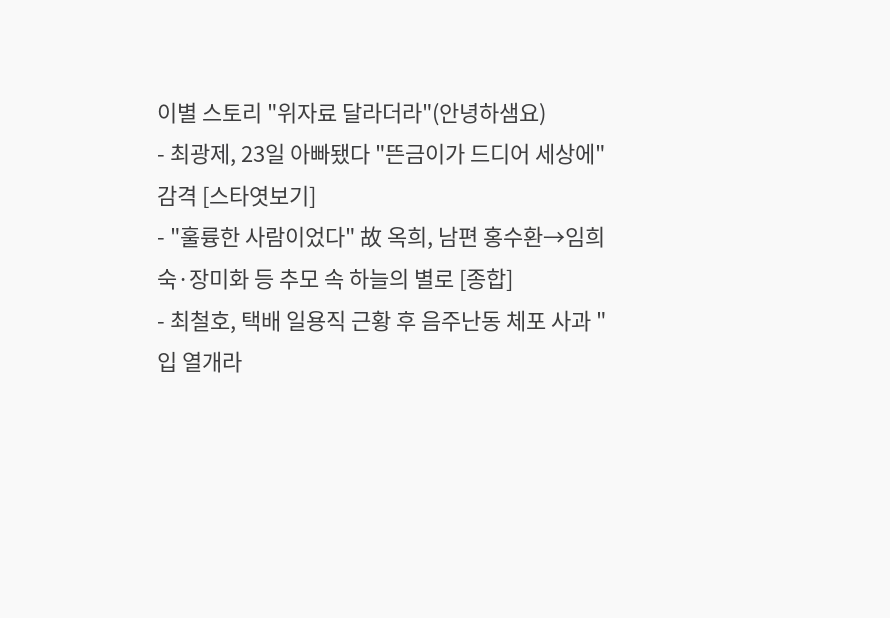이별 스토리 "위자료 달라더라"(안녕하샘요)
- 최광제, 23일 아빠됐다 "뜬금이가 드디어 세상에" 감격 [스타엿보기]
- "훌륭한 사람이었다" 故 옥희, 남편 홍수환→임희숙·장미화 등 추모 속 하늘의 별로 [종합]
- 최철호, 택배 일용직 근황 후 음주난동 체포 사과 "입 열개라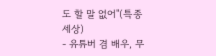도 할 말 없어"(특종세상)
- 유튜버 겸 배우, 무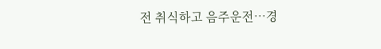전 취식하고 음주운전…경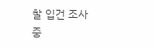찰 입건 조사 중